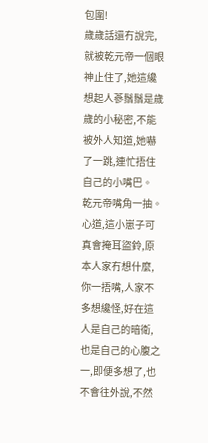包圍!
歲歲話還冇說完,就被乾元帝一個眼神止住了,她這纔想起人蔘鬚鬚是歲歲的小秘密,不能被外人知道,她嚇了一跳,連忙捂住自己的小嘴巴。
乾元帝嘴角一抽。
心道,這小崽子可真會掩耳盜鈴,原本人家冇想什麼,你一捂嘴,人家不多想纔怪,好在這人是自己的暗衛,也是自己的心腹之一,即便多想了,也不會往外說,不然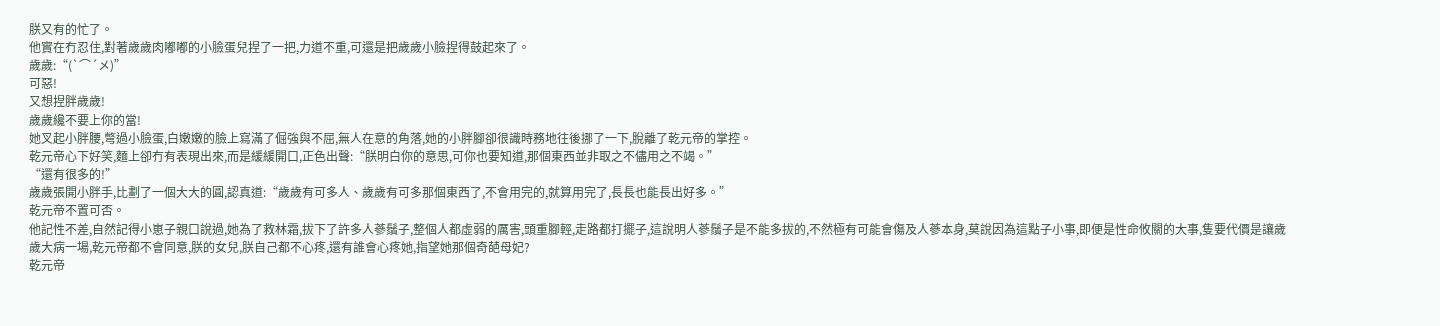朕又有的忙了。
他實在冇忍住,對著歲歲肉嘟嘟的小臉蛋兒捏了一把,力道不重,可還是把歲歲小臉捏得鼓起來了。
歲歲:“(`⌒´メ)”
可惡!
又想捏胖歲歲!
歲歲纔不要上你的當!
她叉起小胖腰,彆過小臉蛋,白嫩嫩的臉上寫滿了倔強與不屈,無人在意的角落,她的小胖腳卻很識時務地往後挪了一下,脫離了乾元帝的掌控。
乾元帝心下好笑,麵上卻冇有表現出來,而是緩緩開口,正色出聲:“朕明白你的意思,可你也要知道,那個東西並非取之不儘用之不竭。”
“還有很多的!”
歲歲張開小胖手,比劃了一個大大的圓,認真道:“歲歲有可多人、歲歲有可多那個東西了,不會用完的,就算用完了,長長也能長出好多。”
乾元帝不置可否。
他記性不差,自然記得小崽子親口說過,她為了救林霜,拔下了許多人蔘鬚子,整個人都虛弱的厲害,頭重腳輕,走路都打擺子,這說明人蔘鬚子是不能多拔的,不然極有可能會傷及人蔘本身,莫說因為這點子小事,即便是性命攸關的大事,隻要代價是讓歲歲大病一場,乾元帝都不會同意,朕的女兒,朕自己都不心疼,還有誰會心疼她,指望她那個奇葩母妃?
乾元帝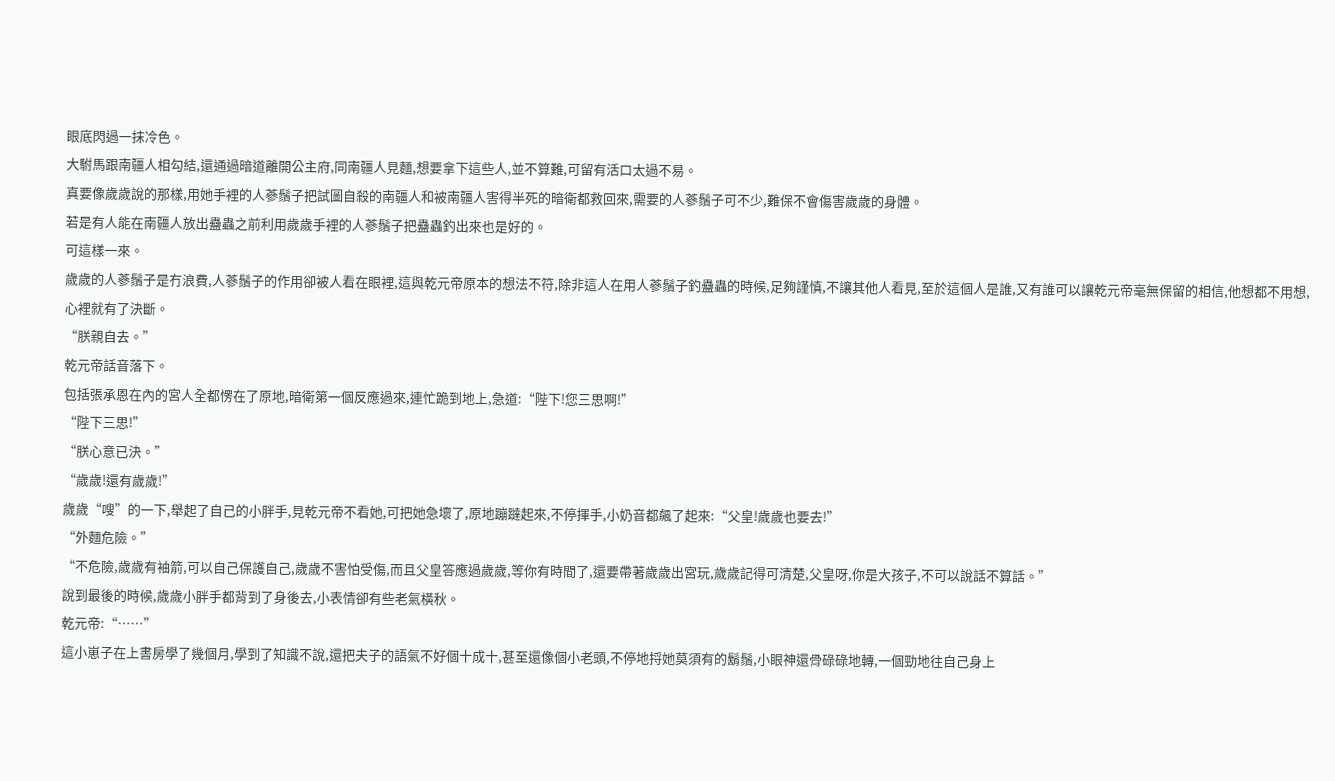眼底閃過一抹冷色。
大駙馬跟南疆人相勾結,還通過暗道離開公主府,同南疆人見麵,想要拿下這些人,並不算難,可留有活口太過不易。
真要像歲歲說的那樣,用她手裡的人蔘鬚子把試圖自殺的南疆人和被南疆人害得半死的暗衛都救回來,需要的人蔘鬚子可不少,難保不會傷害歲歲的身體。
若是有人能在南疆人放出蠱蟲之前利用歲歲手裡的人蔘鬚子把蠱蟲釣出來也是好的。
可這樣一來。
歲歲的人蔘鬚子是冇浪費,人蔘鬚子的作用卻被人看在眼裡,這與乾元帝原本的想法不符,除非這人在用人蔘鬚子釣蠱蟲的時候,足夠謹慎,不讓其他人看見,至於這個人是誰,又有誰可以讓乾元帝毫無保留的相信,他想都不用想,心裡就有了決斷。
“朕親自去。”
乾元帝話音落下。
包括張承恩在內的宮人全都愣在了原地,暗衛第一個反應過來,連忙跪到地上,急道:“陛下!您三思啊!”
“陛下三思!”
“朕心意已決。”
“歲歲!還有歲歲!”
歲歲“嗖”的一下,舉起了自己的小胖手,見乾元帝不看她,可把她急壞了,原地蹦躂起來,不停揮手,小奶音都飆了起來:“父皇!歲歲也要去!”
“外麵危險。”
“不危險,歲歲有袖箭,可以自己保護自己,歲歲不害怕受傷,而且父皇答應過歲歲,等你有時間了,還要帶著歲歲出宮玩,歲歲記得可清楚,父皇呀,你是大孩子,不可以說話不算話。”
說到最後的時候,歲歲小胖手都背到了身後去,小表情卻有些老氣橫秋。
乾元帝:“……”
這小崽子在上書房學了幾個月,學到了知識不說,還把夫子的語氣不好個十成十,甚至還像個小老頭,不停地捋她莫須有的鬍鬚,小眼神還骨碌碌地轉,一個勁地往自己身上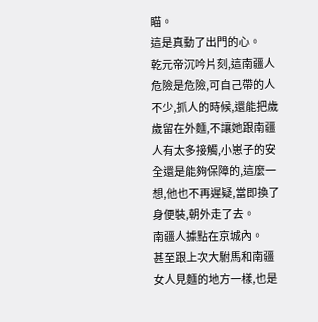瞄。
這是真動了出門的心。
乾元帝沉吟片刻,這南疆人危險是危險,可自己帶的人不少,抓人的時候,還能把歲歲留在外麵,不讓她跟南疆人有太多接觸,小崽子的安全還是能夠保障的,這麼一想,他也不再遲疑,當即換了身便裝,朝外走了去。
南疆人據點在京城內。
甚至跟上次大駙馬和南疆女人見麵的地方一樣,也是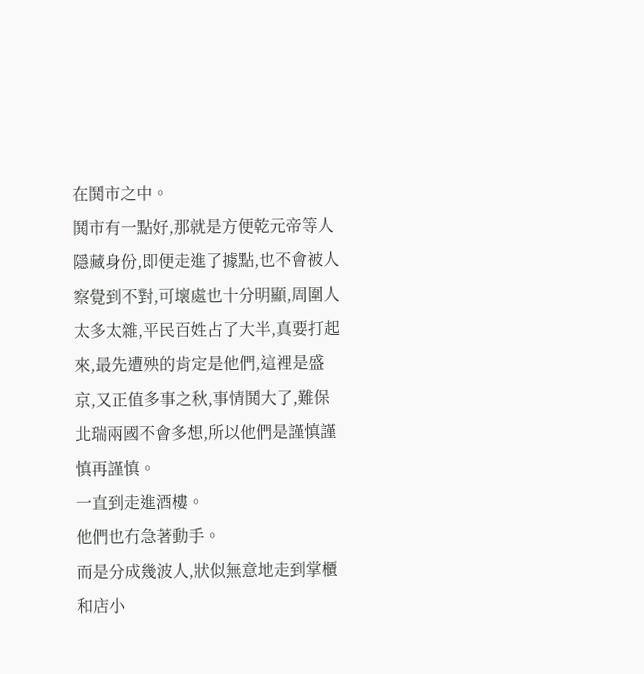在鬨市之中。
鬨市有一點好,那就是方便乾元帝等人隱藏身份,即便走進了據點,也不會被人察覺到不對,可壞處也十分明顯,周圍人太多太雜,平民百姓占了大半,真要打起來,最先遭殃的肯定是他們,這裡是盛京,又正值多事之秋,事情鬨大了,難保北瑞兩國不會多想,所以他們是謹慎謹慎再謹慎。
一直到走進酒樓。
他們也冇急著動手。
而是分成幾波人,狀似無意地走到掌櫃和店小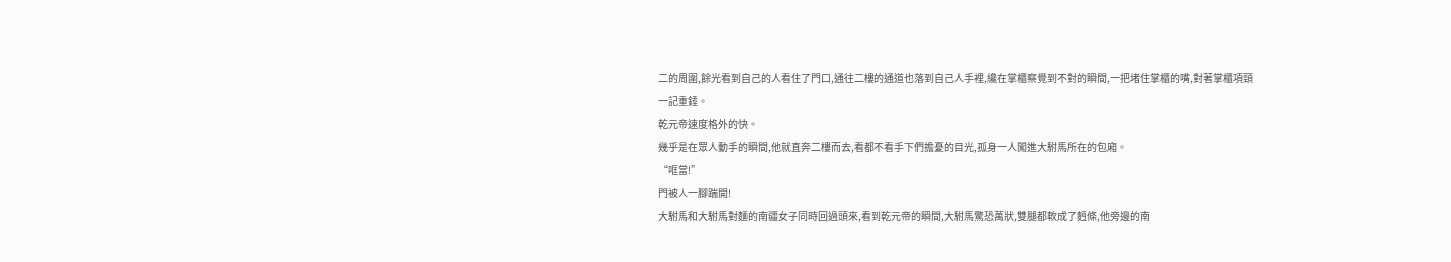二的周圍,餘光看到自己的人看住了門口,通往二樓的通道也落到自己人手裡,纔在掌櫃察覺到不對的瞬間,一把堵住掌櫃的嘴,對著掌櫃項頸一記重錘。
乾元帝速度格外的快。
幾乎是在眾人動手的瞬間,他就直奔二樓而去,看都不看手下們擔憂的目光,孤身一人闖進大駙馬所在的包廂。
“哐當!”
門被人一腳踹開!
大駙馬和大駙馬對麵的南疆女子同時回過頭來,看到乾元帝的瞬間,大駙馬驚恐萬狀,雙腿都軟成了麪條,他旁邊的南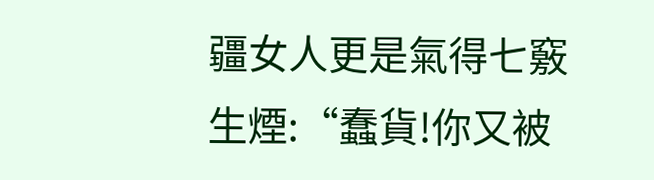疆女人更是氣得七竅生煙:“蠢貨!你又被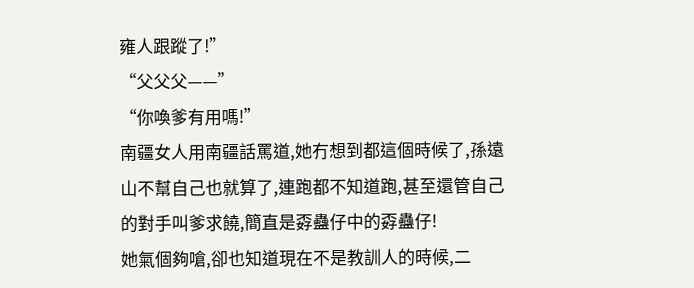雍人跟蹤了!”
“父父父——”
“你喚爹有用嗎!”
南疆女人用南疆話罵道,她冇想到都這個時候了,孫遠山不幫自己也就算了,連跑都不知道跑,甚至還管自己的對手叫爹求饒,簡直是孬蠱仔中的孬蠱仔!
她氣個夠嗆,卻也知道現在不是教訓人的時候,二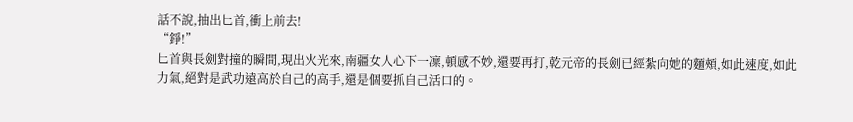話不說,抽出匕首,衝上前去!
“錚!”
匕首與長劍對撞的瞬間,現出火光來,南疆女人心下一凜,頓感不妙,還要再打,乾元帝的長劍已經紮向她的麵頰,如此速度,如此力氣,絕對是武功遠高於自己的高手,還是個要抓自己活口的。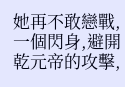她再不敢戀戰,一個閃身,避開乾元帝的攻擊,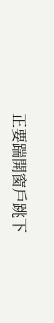正要踹開窗戶跳下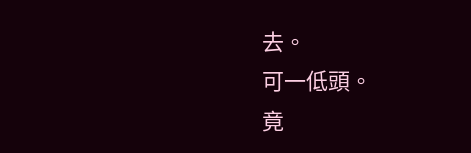去。
可一低頭。
竟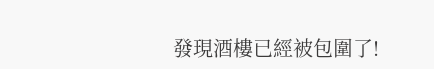發現酒樓已經被包圍了!